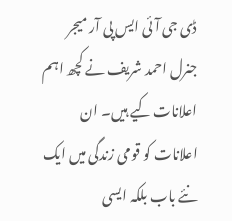ڈی جی آئی ایس پی آر میجر جنرل احمد شریف نے کچھ اہم اعلانات کیے ہیں۔ ان اعلانات کو قومی زندگی میں ایک نئے باب بلکہ ایسی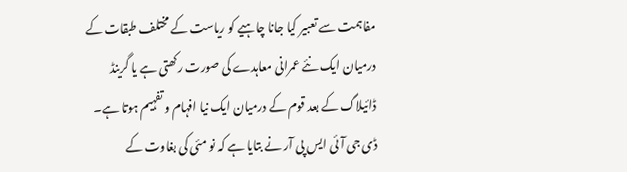مفاہمت سے تعبیر کیا جانا چاہیے کو ریاست کے مختلف طبقات کے درمیان ایک نئے عمرانی معاہدے کی صورت رکھتی ہے یا گرینڈ ڈائیلاگ کے بعد قوم کے درمیان ایک نیا افہام و تفہیم ہوتا ہے۔
ڈی جی آئی ایس پی آر نے بتایا ہے کہ نو مئی کی بغاوت کے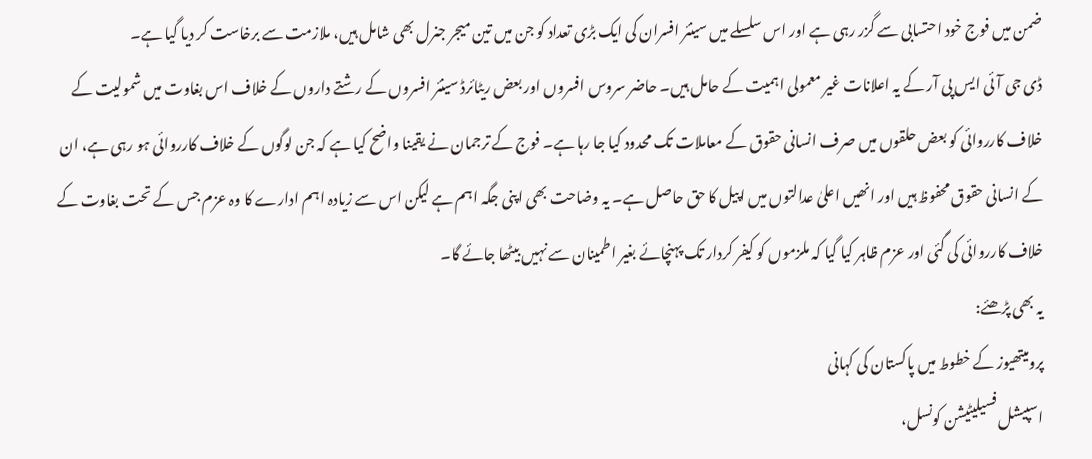ضمن میں فوج خود احتسابی سے گزر رہی ہے اور اس سلسلے میں سینئر افسران کی ایک بڑی تعداد کو جن میں تین میجر جنرل بھی شامل ہیں، ملازمت سے برخاست کر دیا گیا ہے۔
ڈی جی آئی ایس پی آر کے یہ اعلانات غیر معمولی اہمیت کے حامل ہیں۔ حاضر سروس افسروں اور بعض ریٹائرڈ سینئر افسروں کے رشتے داروں کے خلاف اس بغاوت میں شمولیت کے خلاف کارروائی کو بعض حلقوں میں صرف انسانی حقوق کے معاملات تک محدود کیا جا رہا ہے۔ فوج کے ترجمان نے یقینا واضح کیا ہے کہ جن لوگوں کے خلاف کارروائی ہو رہی ہے، ان کے انسانی حقوق محفوظ ہیں اور انھیں اعلیٰ عدالتوں میں اپیل کا حق حاصل ہے۔ یہ وضاحت بھی اپنی جگہ اہم ہے لیکن اس سے زیادہ اہم ادارے کا وہ عزم جس کے تحت بغاوت کے خلاف کارروائی کی گئی اور عزم ظاہر کیا گیا کہ ملزموں کو کیفر کردار تک پہنچائے بغیر اطمینان سے نہیں بیٹھا جائے گا۔
یہ بھی پڑھئے:
پرومیتھیوز کے خطوط میں پاکستان کی کہانی
اسپیشل فسیلیٹیشن کونسل،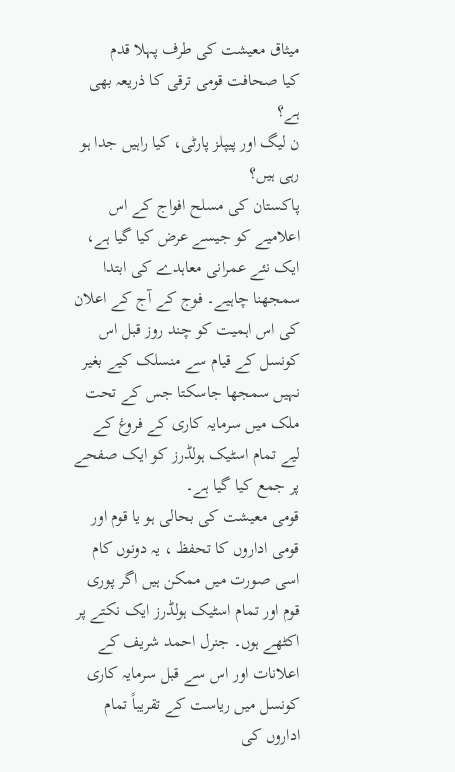میثاق معیشت کی طرف پہلا قدم
کیا صحافت قومی ترقی کا ذریعہ بھی ہے؟
ن لیگ اور پیپلز پارٹی، کیا راہیں جدا ہو رہی ہیں؟
پاکستان کی مسلح افواج کے اس اعلامیے کو جیسے عرض کیا گیا ہے، ایک نئے عمرانی معاہدے کی ابتدا سمجھنا چاہیے۔ فوج کے آج کے اعلان کی اس اہمیت کو چند روز قبل اس کونسل کے قیام سے منسلک کیے بغیر نہیں سمجھا جاسکتا جس کے تحت ملک میں سرمایہ کاری کے فروغ کے لیے تمام اسٹیک ہولڈرز کو ایک صفحے پر جمع کیا گیا ہے۔
قومی معیشت کی بحالی ہو یا قوم اور قومی اداروں کا تحفظ ، یہ دونوں کام اسی صورت میں ممکن ہیں اگر پوری قوم اور تمام اسٹیک ہولڈرز ایک نکتے پر اکٹھے ہوں۔ جنرل احمد شریف کے اعلانات اور اس سے قبل سرمایہ کاری کونسل میں ریاست کے تقریباً تمام اداروں کی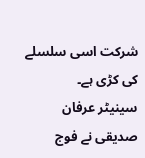شرکت اسی سلسلے کی کڑی ہے۔
سینیٹر عرفان صدیقی نے فوج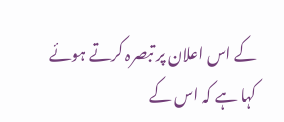کے اس اعلان پر تبصرہ کرتے ہوئے کہا ہے کہ اس کے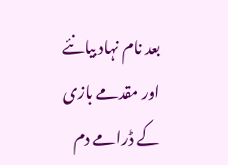بعد نام نہاد بیانئے اور مقدمے بازی کے ڈرامے دم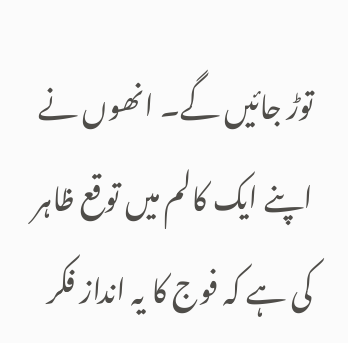توڑ جائیں گے۔ انھوں نے اپنے ایک کالم میں توقع ظاہر کی ہے کہ فوج کا یہ انداز فکر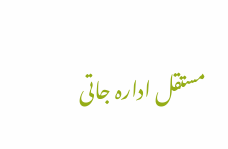مستقل ادارہ جاتی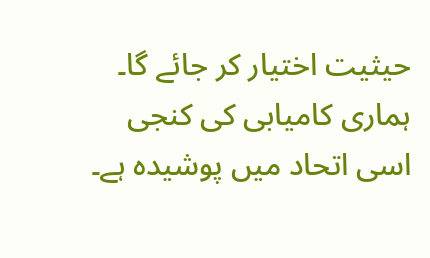حیثیت اختیار کر جائے گا۔ ہماری کامیابی کی کنجی اسی اتحاد میں پوشیدہ ہے۔